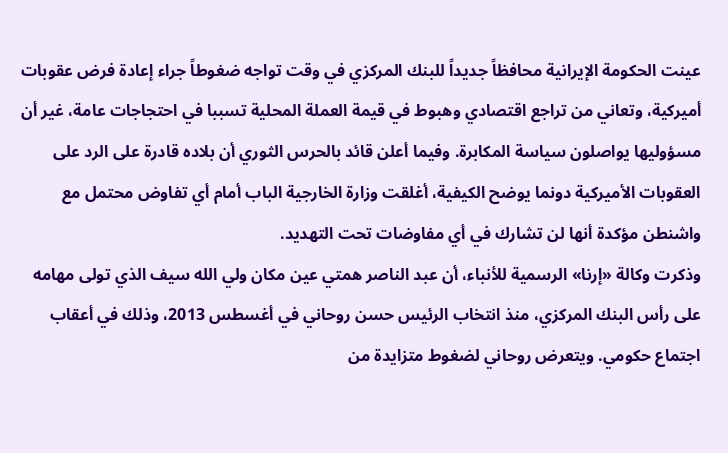عينت الحكومة الإيرانية محافظاً جديداً للبنك المركزي في وقت تواجه ضغوطاً جراء إعادة فرض عقوبات أميركية، وتعاني من تراجع اقتصادي وهبوط في قيمة العملة المحلية تسببا في احتجاجات عامة، غير أن مسؤوليها يواصلون سياسة المكابرة. وفيما أعلن قائد بالحرس الثوري أن بلاده قادرة على الرد على العقوبات الأميركية دونما يوضح الكيفية، أغلقت وزارة الخارجية الباب أمام أي تفاوض محتمل مع واشنطن مؤكدة أنها لن تشارك في أي مفاوضات تحت التهديد.
وذكرت وكالة «إرنا» الرسمية للأنباء، أن عبد الناصر همتي عين مكان ولي الله سيف الذي تولى مهامه على رأس البنك المركزي، منذ انتخاب الرئيس حسن روحاني في أغسطس 2013، وذلك في أعقاب اجتماع حكومي. ويتعرض روحاني لضغوط متزايدة من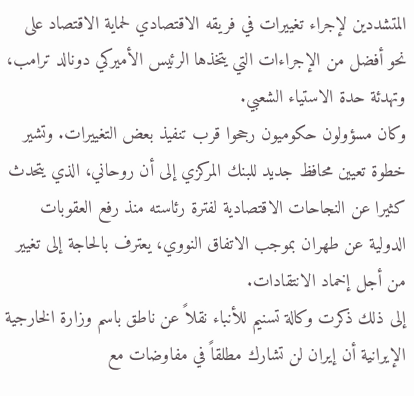المتشددين لإجراء تغييرات في فريقه الاقتصادي لحماية الاقتصاد على نحو أفضل من الإجراءات التي يتخذها الرئيس الأميركي دونالد ترامب، وتهدئة حدة الاستياء الشعبي.
وكان مسؤولون حكوميون رجحوا قرب تنفيذ بعض التغييرات. وتشير خطوة تعيين محافظ جديد للبنك المركزي إلى أن روحاني، الذي يتحدث كثيرا عن النجاحات الاقتصادية لفترة رئاسته منذ رفع العقوبات الدولية عن طهران بموجب الاتفاق النووي، يعترف بالحاجة إلى تغيير من أجل إخماد الانتقادات.
إلى ذلك ذكرت وكالة تسنيم للأنباء نقلاً عن ناطق باسم وزارة الخارجية الإيرانية أن إيران لن تشارك مطلقاً في مفاوضات مع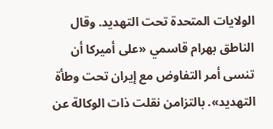الولايات المتحدة تحت التهديد. وقال الناطق بهرام قاسمي «على أميركا أن تنسى أمر التفاوض مع إيران تحت وطأة التهديد». بالتزامن نقلت ذات الوكالة عن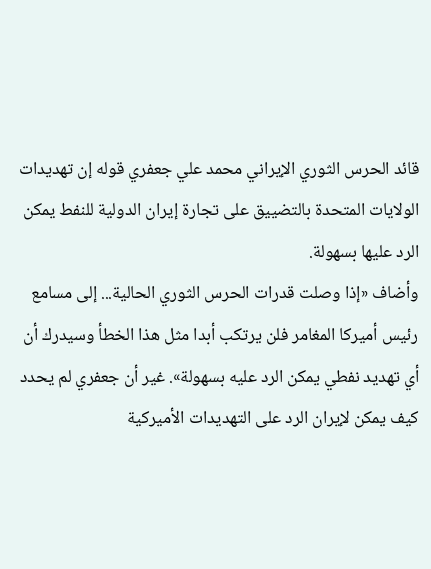قائد الحرس الثوري الإيراني محمد علي جعفري قوله إن تهديدات الولايات المتحدة بالتضييق على تجارة إيران الدولية للنفط يمكن الرد عليها بسهولة.
وأضاف «إذا وصلت قدرات الحرس الثوري الحالية... إلى مسامع رئيس أميركا المغامر فلن يرتكب أبدا مثل هذا الخطأ وسيدرك أن أي تهديد نفطي يمكن الرد عليه بسهولة». غير أن جعفري لم يحدد كيف يمكن لإيران الرد على التهديدات الأميركية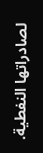لصادراتها النفطية.